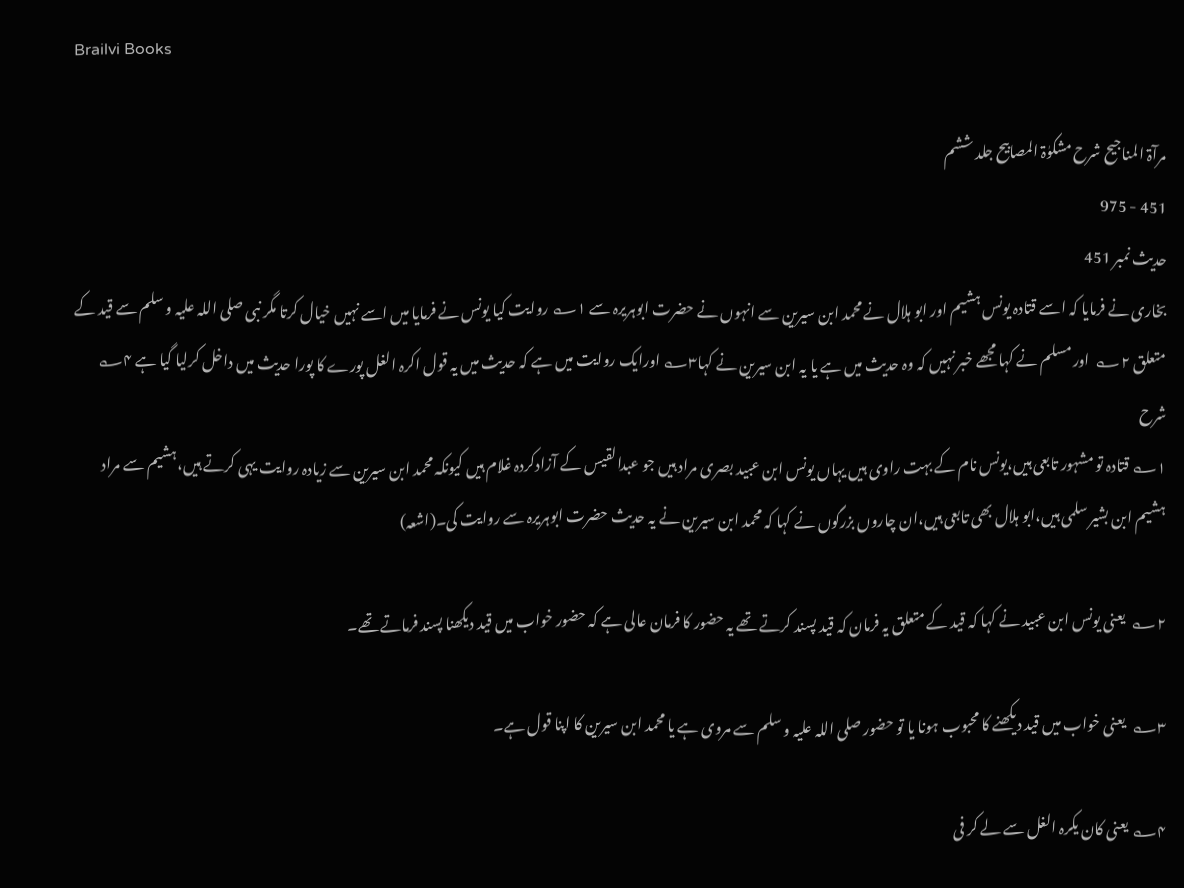Brailvi Books

مرآۃ المناجیح شرح مشکوٰۃ المصابیح جلد ششم
451 - 975
حدیث نمبر 451
بخاری نے فرمایا کہ اسے قتادہ یونس ہشیم اور ابو ہلال نے محمد ابن سیرین سے انہوں نے حضرت ابوہریرہ سے ۱؎ روایت کیا یونس نے فرمایا میں اسے نہیں خیال کرتا مگر نبی صلی اللہ علیہ و سلم سے قید کے متعلق ۲؎  اور مسلم نے کہا مجھے خبر نہیں کہ وہ حدیث میں ہے یا یہ ابن سیرین نے کہا۳؎ اورایک روایت میں ہے کہ حدیث میں یہ قول اکرہ الغل پورے کا پورا حدیث میں داخل کرلیا گیا ہے ۴؎
شرح
۱؎ قتادہ تو مشہور تابعی ہیں،یونس نام کے بہت راوی ہیں یہاں یونس ابن عبید بصری مراد ہیں جو عبدالقیس کے آزادکردہ غلام ہیں کیونکہ محمد ابن سیرین سے زیادہ روایت یہی کرتے ہیں،ہشیم سے مراد ہشیم ابن بشیر سلمی ہیں،ابو ہلال بھی تابعی ہیں،ان چاروں بزرگوں نے کہا کہ محمد ابن سیرین نے یہ حدیث حضرت ابوہریرہ سے روایت کی۔(اشعہ)

۲؎  یعنی یونس ابن عبید نے کہا کہ قید کے متعلق یہ فرمان کہ قید پسند کرتے تھے یہ حضور کا فرمان عالی ہے کہ حضور خواب میں قید دیکھنا پسند فرماتے تھے۔

۳؎  یعنی خواب میں قید دیکھنے کا محبوب ہونا یا تو حضور صلی اللہ علیہ و سلم سے مروی ہے یا محمد ابن سیرین کا اپنا قول ہے۔

۴؎ یعنی کان یکرہ الغل سے لے کر فی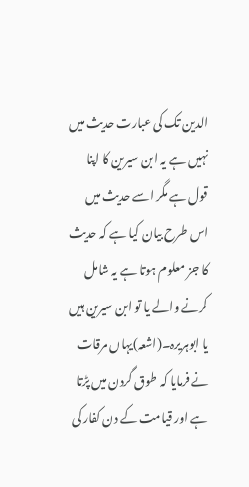الدین تک کی عبارت حدیث میں نہیں ہے یہ ابن سیرین کا اپنا قول ہے مگر اسے حدیث میں اس طرح بیان کیا ہے کہ حدیث کا جز معلوم ہوتا ہے یہ شامل کرنے والے یا تو ابن سیرین ہیں یا ابوہریرہ۔(اشعہ)یہاں مرقات نے فرمایا کہ طوق گردن میں پڑتا ہے اور قیامت کے دن کفار کی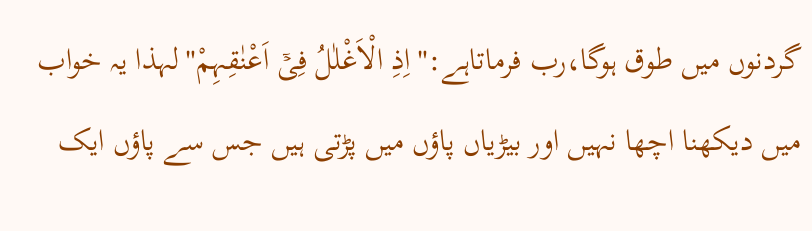گردنوں میں طوق ہوگا،رب فرماتاہے:"اِذِ الْاَغْلٰلُ فِیۡۤ اَعْنٰقِہِمْ"لہذا یہ خواب میں دیکھنا اچھا نہیں اور بیڑیاں پاؤں میں پڑتی ہیں جس سے پاؤں ایک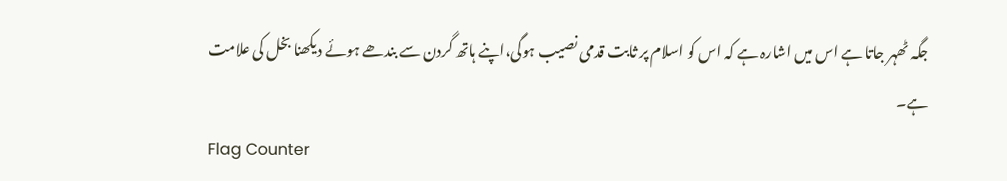جگہ ٹھہر جاتا ہے اس میں اشارہ ہے کہ اس کو اسلام پر ثابت قدمی نصیب ہوگی،اپنے ہاتھ گردن سے بندھے ہوئے دیکھنا بخل کی علامت ہے۔
Flag Counter